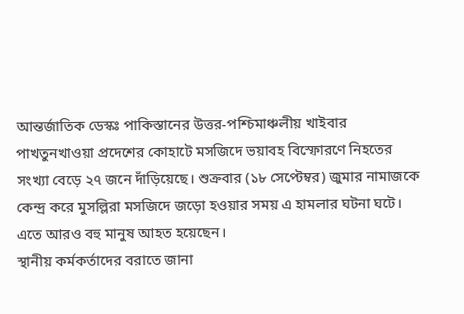আন্তর্জাতিক ডেস্কঃ পাকিস্তানের উত্তর-পশ্চিমাঞ্চলীয় খাইবার পাখতুনখাওয়া প্রদেশের কোহাটে মসজিদে ভয়াবহ বিস্ফোরণে নিহতের সংখ্যা বেড়ে ২৭ জনে দাঁড়িয়েছে। শুক্রবার (১৮ সেপ্টেম্বর) জুমার নামাজকে কেন্দ্র করে মুসল্লিরা মসজিদে জড়ো হওয়ার সময় এ হামলার ঘটনা ঘটে। এতে আরও বহু মানুষ আহত হয়েছেন।
স্থানীয় কর্মকর্তাদের বরাতে জানা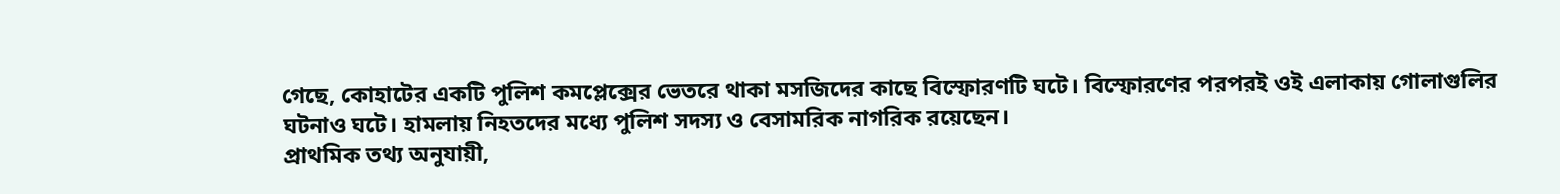গেছে, কোহাটের একটি পুলিশ কমপ্লেক্সের ভেতরে থাকা মসজিদের কাছে বিস্ফোরণটি ঘটে। বিস্ফোরণের পরপরই ওই এলাকায় গোলাগুলির ঘটনাও ঘটে। হামলায় নিহতদের মধ্যে পুলিশ সদস্য ও বেসামরিক নাগরিক রয়েছেন।
প্রাথমিক তথ্য অনুযায়ী,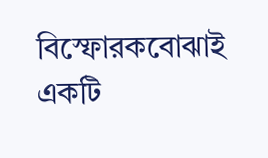বিস্ফোরকবোঝাই একটি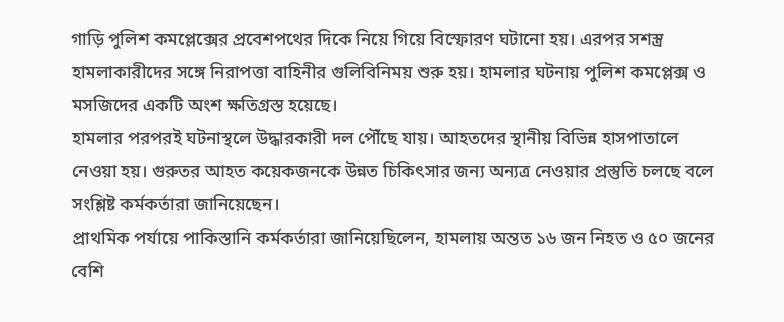গাড়ি পুলিশ কমপ্লেক্সের প্রবেশপথের দিকে নিয়ে গিয়ে বিস্ফোরণ ঘটানো হয়। এরপর সশস্ত্র হামলাকারীদের সঙ্গে নিরাপত্তা বাহিনীর গুলিবিনিময় শুরু হয়। হামলার ঘটনায় পুলিশ কমপ্লেক্স ও মসজিদের একটি অংশ ক্ষতিগ্রস্ত হয়েছে।
হামলার পরপরই ঘটনাস্থলে উদ্ধারকারী দল পৌঁছে যায়। আহতদের স্থানীয় বিভিন্ন হাসপাতালে নেওয়া হয়। গুরুতর আহত কয়েকজনকে উন্নত চিকিৎসার জন্য অন্যত্র নেওয়ার প্রস্তুতি চলছে বলে সংশ্লিষ্ট কর্মকর্তারা জানিয়েছেন।
প্রাথমিক পর্যায়ে পাকিস্তানি কর্মকর্তারা জানিয়েছিলেন, হামলায় অন্তত ১৬ জন নিহত ও ৫০ জনের বেশি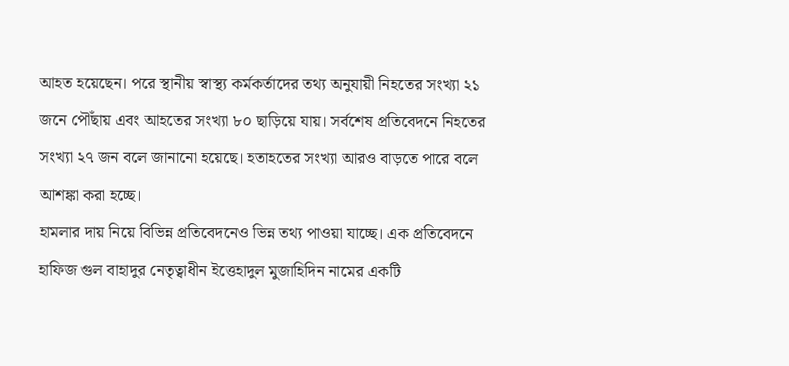আহত হয়েছেন। পরে স্থানীয় স্বাস্থ্য কর্মকর্তাদের তথ্য অনুযায়ী নিহতের সংখ্যা ২১ জনে পৌঁছায় এবং আহতের সংখ্যা ৮০ ছাড়িয়ে যায়। সর্বশেষ প্রতিবেদনে নিহতের সংখ্যা ২৭ জন বলে জানানো হয়েছে। হতাহতের সংখ্যা আরও বাড়তে পারে বলে আশঙ্কা করা হচ্ছে।
হামলার দায় নিয়ে বিভিন্ন প্রতিবেদনেও ভিন্ন তথ্য পাওয়া যাচ্ছে। এক প্রতিবেদনে হাফিজ গুল বাহাদুর নেতৃত্বাধীন ইত্তেহাদুল মুজাহিদিন নামের একটি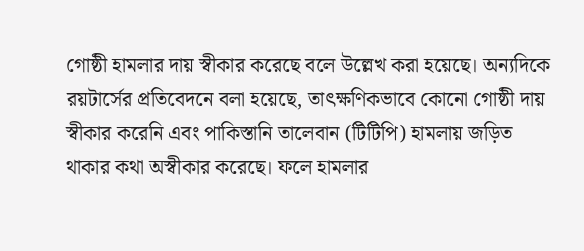গোষ্ঠী হামলার দায় স্বীকার করেছে বলে উল্লেখ করা হয়েছে। অন্যদিকে রয়টার্সের প্রতিবেদনে বলা হয়েছে, তাৎক্ষণিকভাবে কোনো গোষ্ঠী দায় স্বীকার করেনি এবং পাকিস্তানি তালেবান (টিটিপি) হামলায় জড়িত থাকার কথা অস্বীকার করেছে। ফলে হামলার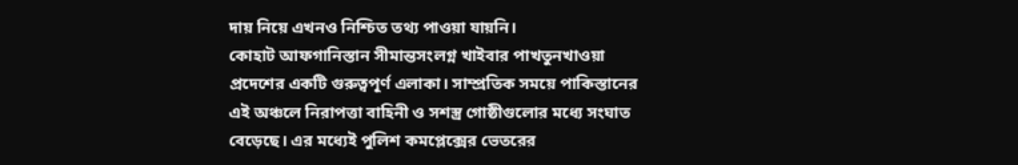দায় নিয়ে এখনও নিশ্চিত তথ্য পাওয়া যায়নি।
কোহাট আফগানিস্তান সীমান্তসংলগ্ন খাইবার পাখতুনখাওয়া প্রদেশের একটি গুরুত্বপূর্ণ এলাকা। সাম্প্রতিক সময়ে পাকিস্তানের এই অঞ্চলে নিরাপত্তা বাহিনী ও সশস্ত্র গোষ্ঠীগুলোর মধ্যে সংঘাত বেড়েছে। এর মধ্যেই পুলিশ কমপ্লেক্সের ভেতরের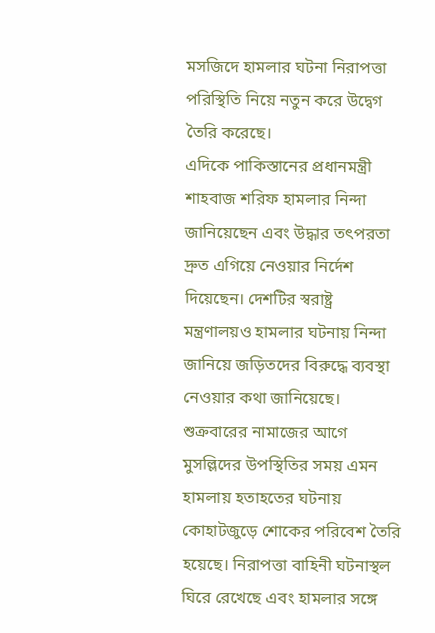মসজিদে হামলার ঘটনা নিরাপত্তা পরিস্থিতি নিয়ে নতুন করে উদ্বেগ তৈরি করেছে।
এদিকে পাকিস্তানের প্রধানমন্ত্রী শাহবাজ শরিফ হামলার নিন্দা জানিয়েছেন এবং উদ্ধার তৎপরতা দ্রুত এগিয়ে নেওয়ার নির্দেশ দিয়েছেন। দেশটির স্বরাষ্ট্র মন্ত্রণালয়ও হামলার ঘটনায় নিন্দা জানিয়ে জড়িতদের বিরুদ্ধে ব্যবস্থা নেওয়ার কথা জানিয়েছে।
শুক্রবারের নামাজের আগে মুসল্লিদের উপস্থিতির সময় এমন হামলায় হতাহতের ঘটনায় কোহাটজুড়ে শোকের পরিবেশ তৈরি হয়েছে। নিরাপত্তা বাহিনী ঘটনাস্থল ঘিরে রেখেছে এবং হামলার সঙ্গে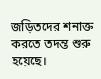জড়িতদের শনাক্ত করতে তদন্ত শুরু হয়েছে।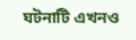ঘটনাটি এখনও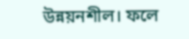উন্নয়নশীল। ফলে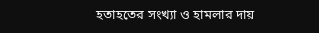হতাহতের সংখ্যা ও হামলার দায়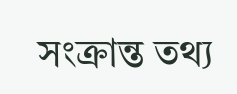সংক্রান্ত তথ্য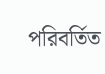পরিবর্তিত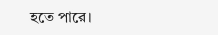হতে পারে।